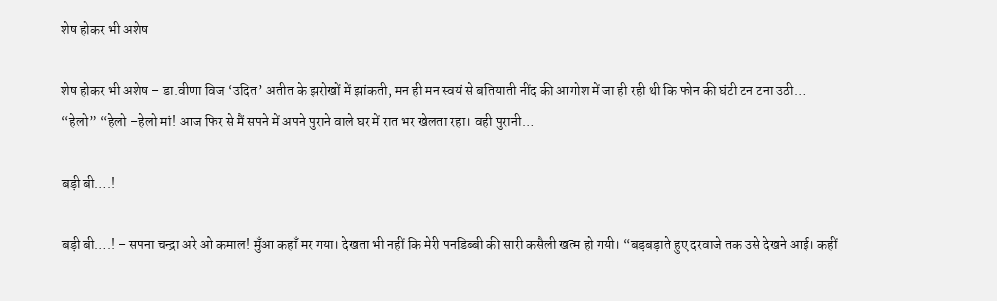शेष होकर भी अशेष

शेष होकर भी अशेष – डा.वीणा विज ‘उदित’ अतीत के झरोखों में झांकती, मन ही मन स्वयं से बतियाती नींद की आगोश में जा ही रही थी कि फोन की घंटी टन टना उठी… “हेलो” “हेलो –हेलो मां! आज फिर से मैं सपने में अपने पुराने वाले घर में रात भर खेलता रहा। वही पुरानी…

बड़ी बी….!

बड़ी बी….! – सपना चन्द्रा अरे ओ कमाल! मुँआ कहाँ मर गया। देखता भी नहीं कि मेरी पनडिब्बी की सारी कसैली खत्म हो गयी। “बड़बड़ाते हुए दरवाजे तक उसे देखने आई। कहीं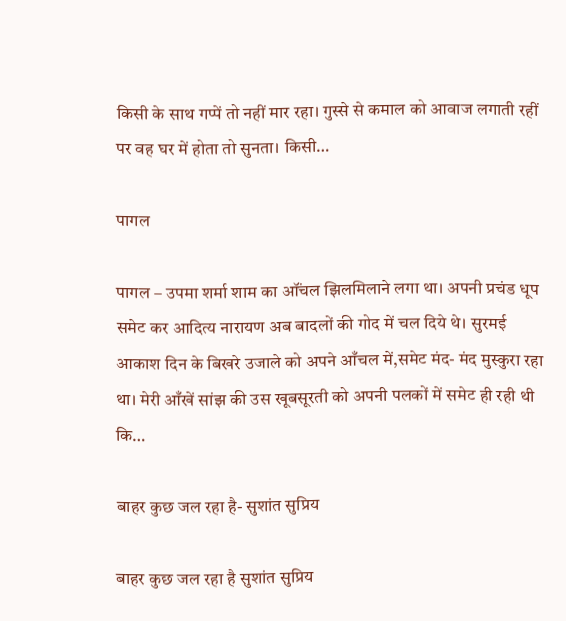किसी के साथ गप्पें तो नहीं मार रहा। गुस्से से कमाल को आवाज लगाती रहीं पर वह घर में होता तो सुनता। किसी…

पागल

पागल – उपमा शर्मा शाम का ऑंचल झिलमिलाने लगा था। अपनी प्रचंड धूप समेट कर आदित्य नारायण अब बादलों की गोद में चल दिये थे। सुरमई आकाश दिन के बिखरे उजाले को अपने आँचल में,समेट मंद- मंद मुस्कुरा रहा था। मेरी आँखें सांझ की उस खूबसूरती को अपनी पलकों में समेट ही रही थी कि…

बाहर कुछ जल रहा है- सुशांत सुप्रिय

बाहर कुछ जल रहा है सुशांत सुप्रिय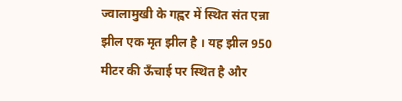ज्वालामुखी के गह्वर में स्थित संत एन्ना झील एक मृत झील है । यह झील 950 मीटर की ऊँचाई पर स्थित है और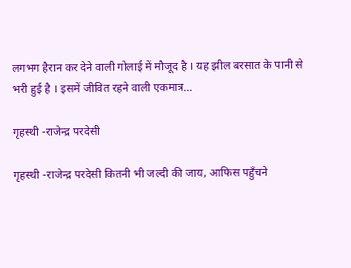लगभग हैरान कर देने वाली गोलाई में मौजूद है । यह झील बरसात के पानी से भरी हुई है । इसमें जीवित रहने वाली एकमात्र…

गृहस्थी -राजेन्द्र परदेसी

गृहस्थी -राजेन्द्र परदेसी कितनी भी जल्दी की जाय, आफिस पहुँचने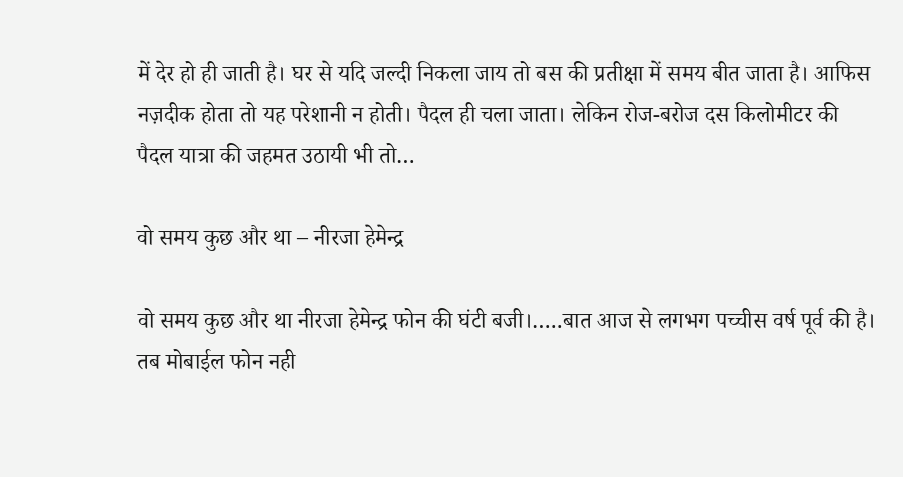में देर हो ही जाती है। घर से यदि जल्दी निकला जाय तो बस की प्रतीक्षा में समय बीत जाता है। आफिस नज़दीक होता तो यह परेशानी न होती। पैदल ही चला जाता। लेकिन रोज-बरोज दस किलोमीटर की पैदल यात्रा की जहमत उठायी भी तो…

वो समय कुछ और था – नीरजा हेमेन्द्र

वो समय कुछ और था नीरजा हेमेन्द्र फोन की घंटी बजी।…..बात आज से लगभग पच्चीस वर्ष पूर्व की है। तब मोबाईल फोन नही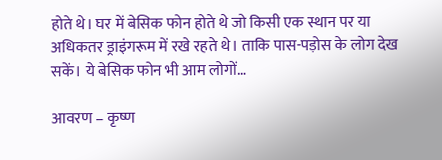होते थे। घर में बेसिक फोन होते थे जो किसी एक स्थान पर या अधिकतर ड्राइंगरूम में रखे रहते थे। ताकि पास-पड़ोस के लोग देख सकें। ये बेसिक फोन भी आम लोगों…

आवरण – कृष्ण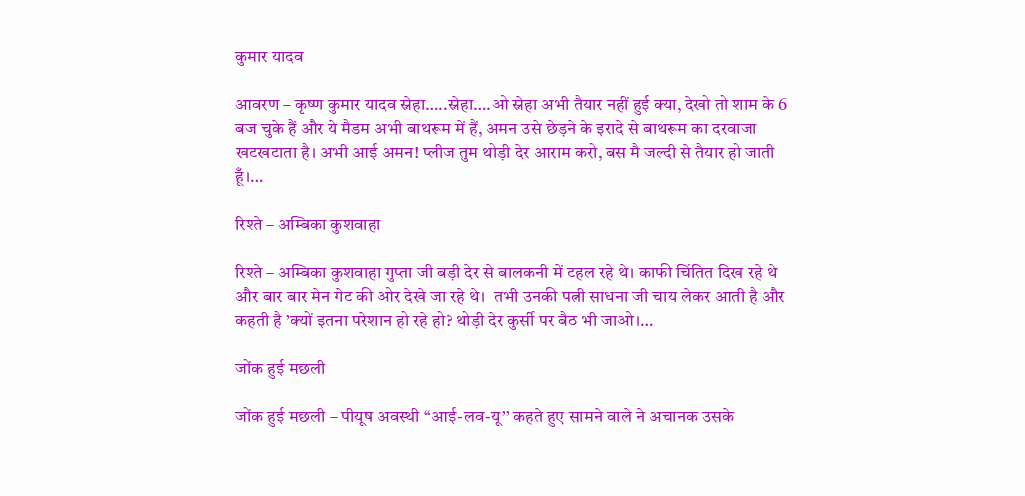कुमार यादव

आवरण – कृष्ण कुमार यादव स्नेहा…..स्नेहा….ओ स्नेहा अभी तैयार नहीं हुई क्या, देखो तो शाम के 6 बज चुके हैं और ये मैडम अभी बाथरूम में हैं, अमन उसे छेड़ने के इरादे से बाथरूम का दरवाजा खटखटाता है। अभी आई अमन! प्लीज तुम थोड़ी देर आराम करो, बस मै जल्दी से तैयार हो जाती हूँ।…

रिश्ते – अम्बिका कुशवाहा

रिश्ते – अम्बिका कुशवाहा गुप्ता जी बड़ी देर से बालकनी में टहल रहे थे। काफी चिंतित दिख रहे थे और बार बार मेन गेट की ओर देखे जा रहे थे।  तभी उनकी पत्नी साधना जी चाय लेकर आती है और कहती है ’क्यों इतना परेशान हो रहे हो? थोड़ी देर कुर्सी पर बैठ भी जाओ।…

जोंक हुई मछली

जोंक हुई मछली – पीयूष अवस्थी ‘‘आई-लव-यू’’ कहते हुए सामने वाले ने अचानक उसके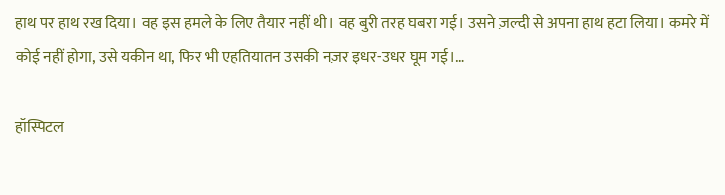हाथ पर हाथ रख दिया। वह इस हमले के लिए तैयार नहीं थी। वह बुरी तरह घबरा गई। उसने ज़ल्दी से अपना हाथ हटा लिया। कमरे में कोई नहीं होगा, उसे यकीन था, फिर भी एहतियातन उसकी नज़र इधर-उधर घूम गई।…

हॉस्पिटल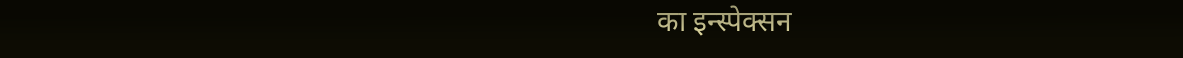का इन्स्पेक्सन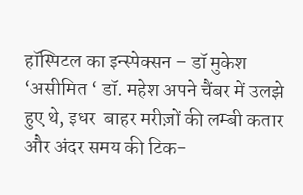हॉस्पिटल का इन्स्पेक्सन – डॉ मुकेश ‘असीमित ‘ डॉ. महेश अपने चैंबर में उलझे हुए थे, इधर  बाहर मरीज़ों की लम्बी कतार और अंदर समय की टिक-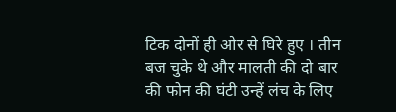टिक दोनों ही ओर से घिरे हुए । तीन बज चुके थे और मालती की दो बार की फोन की घंटी उन्हें लंच के लिए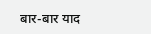बार-बार याद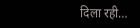दिला रही…